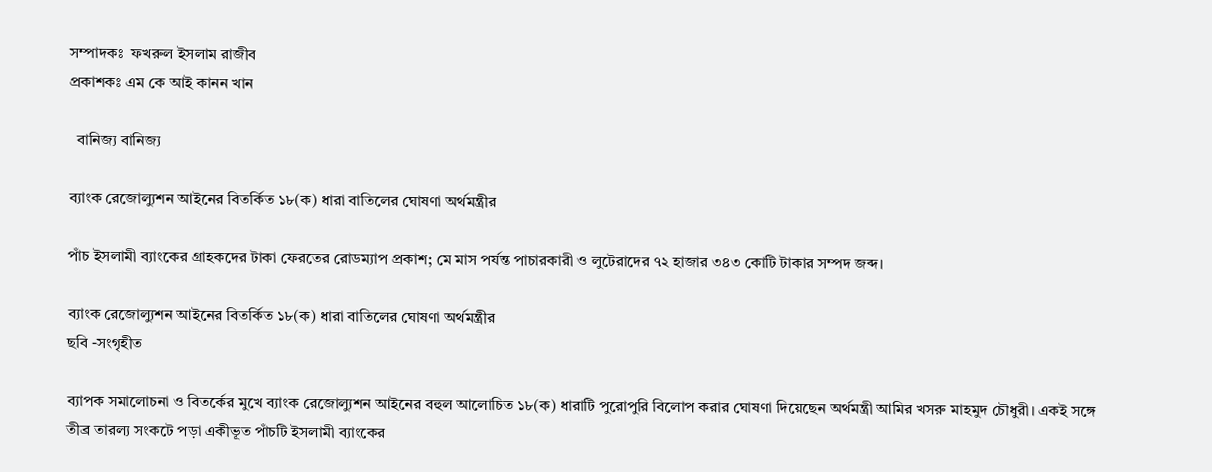সম্পাদকঃ  ফখরুল ইসলাম রাজীব
প্রকাশকঃ এম কে আই কানন খান

  বানিজ্য বানিজ্য

ব্যাংক রেজোল্যুশন আইনের বিতর্কিত ১৮(ক) ধারা বাতিলের ঘোষণা অর্থমন্ত্রীর

পাঁচ ইসলামী ব্যাংকের গ্রাহকদের টাকা ফেরতের রোডম্যাপ প্রকাশ; মে মাস পর্যন্ত পাচারকারী ও লুটেরাদের ৭২ হাজার ৩৪৩ কোটি টাকার সম্পদ জব্দ।

ব্যাংক রেজোল্যুশন আইনের বিতর্কিত ১৮(ক) ধারা বাতিলের ঘোষণা অর্থমন্ত্রীর
ছবি -সংগৃহীত

ব্যাপক সমালোচনা ও বিতর্কের মুখে ব্যাংক রেজোল্যুশন আইনের বহুল আলোচিত ১৮(ক) ধারাটি পুরোপুরি বিলোপ করার ঘোষণা দিয়েছেন অর্থমন্ত্রী আমির খসরু মাহমুদ চৌধুরী। একই সঙ্গে তীব্র তারল্য সংকটে পড়া একীভূত পাঁচটি ইসলামী ব্যাংকের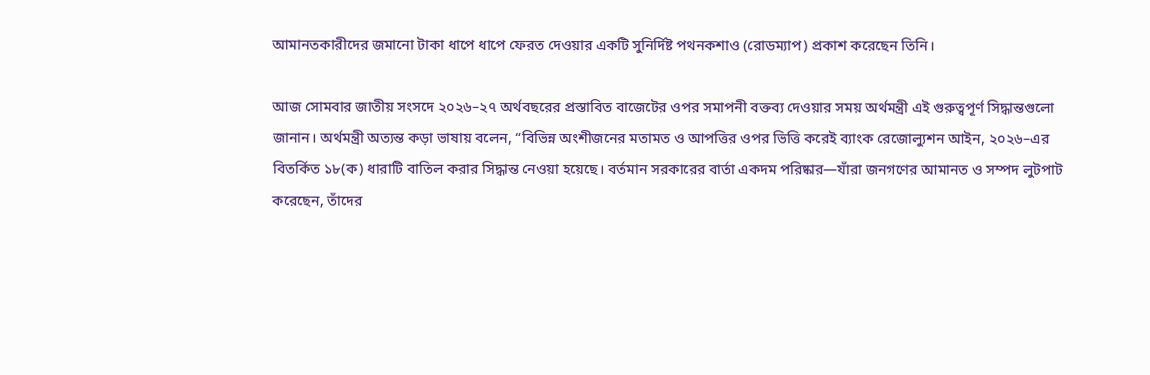আমানতকারীদের জমানো টাকা ধাপে ধাপে ফেরত দেওয়ার একটি সুনির্দিষ্ট পথনকশাও (রোডম্যাপ) প্রকাশ করেছেন তিনি।

আজ সোমবার জাতীয় সংসদে ২০২৬–২৭ অর্থবছরের প্রস্তাবিত বাজেটের ওপর সমাপনী বক্তব্য দেওয়ার সময় অর্থমন্ত্রী এই গুরুত্বপূর্ণ সিদ্ধান্তগুলো জানান। অর্থমন্ত্রী অত্যন্ত কড়া ভাষায় বলেন, “বিভিন্ন অংশীজনের মতামত ও আপত্তির ওপর ভিত্তি করেই ব্যাংক রেজোল্যুশন আইন, ২০২৬–এর বিতর্কিত ১৮(ক) ধারাটি বাতিল করার সিদ্ধান্ত নেওয়া হয়েছে। বর্তমান সরকারের বার্তা একদম পরিষ্কার—যাঁরা জনগণের আমানত ও সম্পদ লুটপাট করেছেন, তাঁদের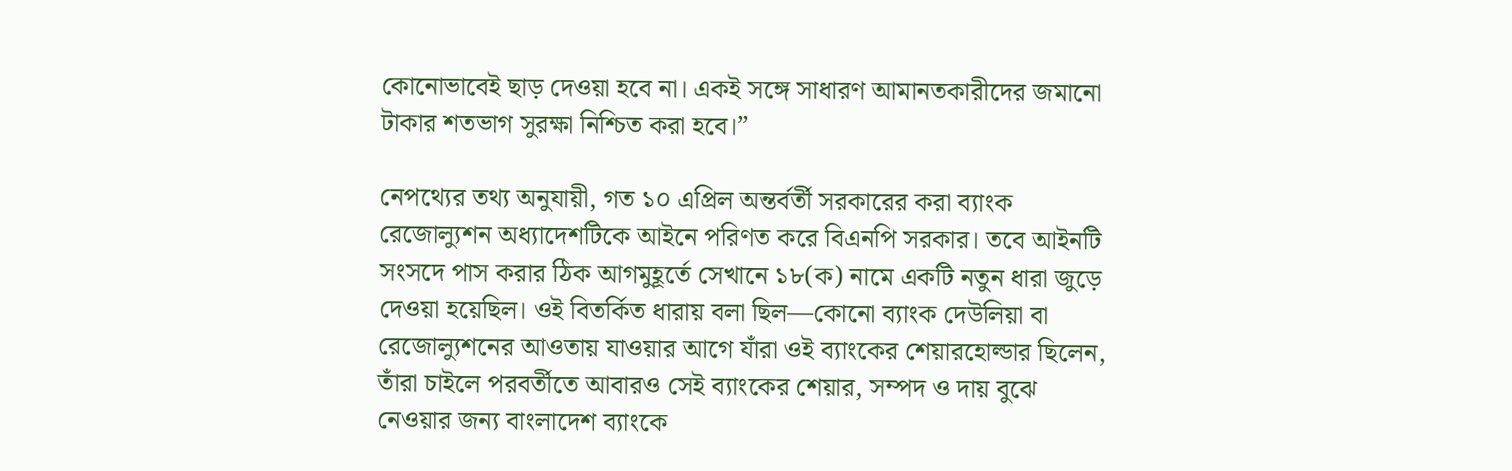কোনোভাবেই ছাড় দেওয়া হবে না। একই সঙ্গে সাধারণ আমানতকারীদের জমানো টাকার শতভাগ সুরক্ষা নিশ্চিত করা হবে।”

নেপথ্যের তথ্য অনুযায়ী, গত ১০ এপ্রিল অন্তর্বর্তী সরকারের করা ব্যাংক রেজোল্যুশন অধ্যাদেশটিকে আইনে পরিণত করে বিএনপি সরকার। তবে আইনটি সংসদে পাস করার ঠিক আগমুহূর্তে সেখানে ১৮(ক) নামে একটি নতুন ধারা জুড়ে দেওয়া হয়েছিল। ওই বিতর্কিত ধারায় বলা ছিল—কোনো ব্যাংক দেউলিয়া বা রেজোল্যুশনের আওতায় যাওয়ার আগে যাঁরা ওই ব্যাংকের শেয়ারহোল্ডার ছিলেন, তাঁরা চাইলে পরবর্তীতে আবারও সেই ব্যাংকের শেয়ার, সম্পদ ও দায় বুঝে নেওয়ার জন্য বাংলাদেশ ব্যাংকে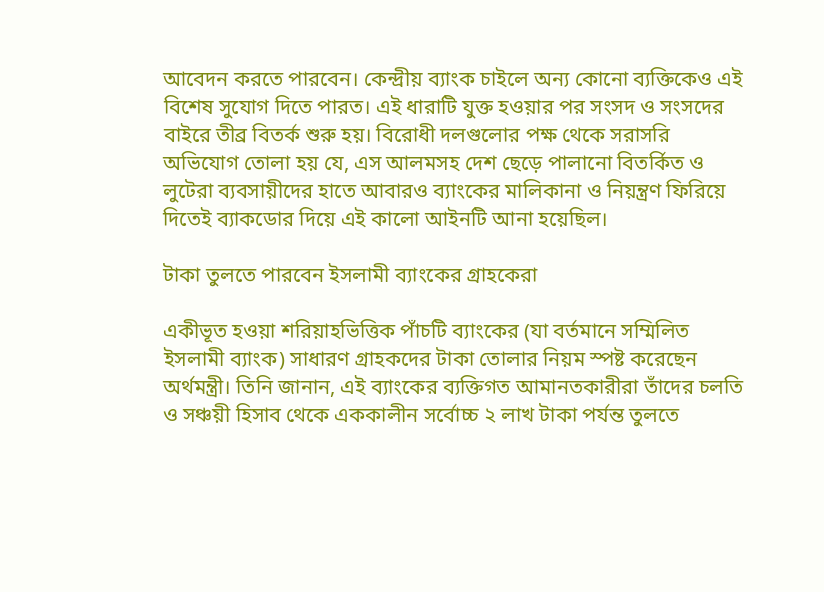আবেদন করতে পারবেন। কেন্দ্রীয় ব্যাংক চাইলে অন্য কোনো ব্যক্তিকেও এই বিশেষ সুযোগ দিতে পারত। এই ধারাটি যুক্ত হওয়ার পর সংসদ ও সংসদের বাইরে তীব্র বিতর্ক শুরু হয়। বিরোধী দলগুলোর পক্ষ থেকে সরাসরি অভিযোগ তোলা হয় যে, এস আলমসহ দেশ ছেড়ে পালানো বিতর্কিত ও লুটেরা ব্যবসায়ীদের হাতে আবারও ব্যাংকের মালিকানা ও নিয়ন্ত্রণ ফিরিয়ে দিতেই ব্যাকডোর দিয়ে এই কালো আইনটি আনা হয়েছিল।

টাকা তুলতে পারবেন ইসলামী ব্যাংকের গ্রাহকেরা

একীভূত হওয়া শরিয়াহভিত্তিক পাঁচটি ব্যাংকের (যা বর্তমানে সম্মিলিত ইসলামী ব্যাংক) সাধারণ গ্রাহকদের টাকা তোলার নিয়ম স্পষ্ট করেছেন অর্থমন্ত্রী। তিনি জানান, এই ব্যাংকের ব্যক্তিগত আমানতকারীরা তাঁদের চলতি ও সঞ্চয়ী হিসাব থেকে এককালীন সর্বোচ্চ ২ লাখ টাকা পর্যন্ত তুলতে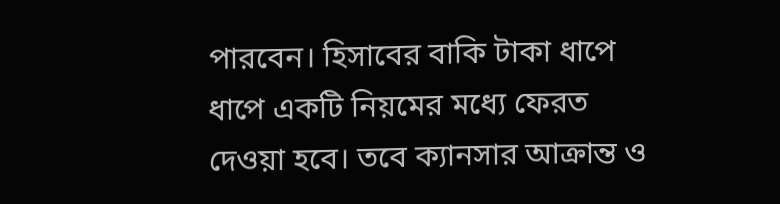পারবেন। হিসাবের বাকি টাকা ধাপে ধাপে একটি নিয়মের মধ্যে ফেরত দেওয়া হবে। তবে ক্যানসার আক্রান্ত ও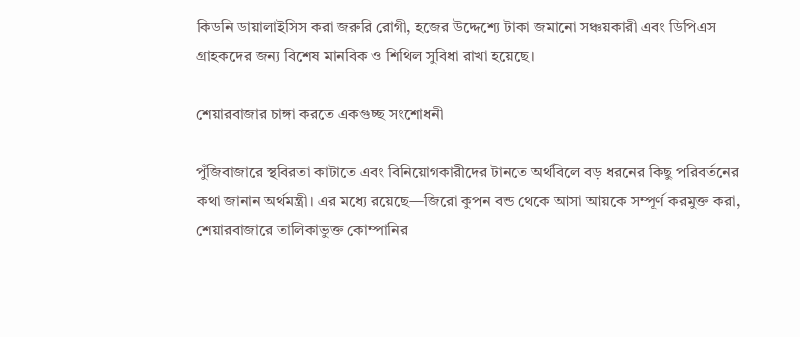কিডনি ডায়ালাইসিস করা জরুরি রোগী, হজের উদ্দেশ্যে টাকা জমানো সঞ্চয়কারী এবং ডিপিএস গ্রাহকদের জন্য বিশেষ মানবিক ও শিথিল সুবিধা রাখা হয়েছে।

শেয়ারবাজার চাঙ্গা করতে একগুচ্ছ সংশোধনী

পুঁজিবাজারে স্থবিরতা কাটাতে এবং বিনিয়োগকারীদের টানতে অর্থবিলে বড় ধরনের কিছু পরিবর্তনের কথা জানান অর্থমন্ত্রী। এর মধ্যে রয়েছে—জিরো কুপন বন্ড থেকে আসা আয়কে সম্পূর্ণ করমুক্ত করা, শেয়ারবাজারে তালিকাভুক্ত কোম্পানির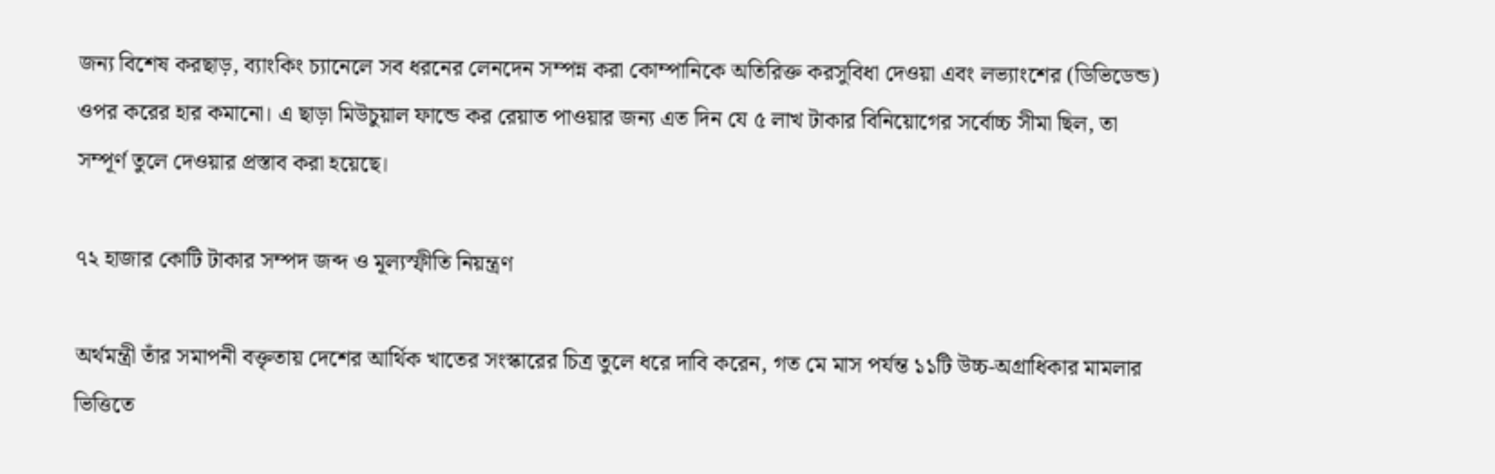জন্য বিশেষ করছাড়, ব্যাংকিং চ্যানেলে সব ধরনের লেনদেন সম্পন্ন করা কোম্পানিকে অতিরিক্ত করসুবিধা দেওয়া এবং লভ্যাংশের (ডিভিডেন্ড) ওপর করের হার কমানো। এ ছাড়া মিউচুয়াল ফান্ডে কর রেয়াত পাওয়ার জন্য এত দিন যে ৫ লাখ টাকার বিনিয়োগের সর্বোচ্চ সীমা ছিল, তা সম্পূর্ণ তুলে দেওয়ার প্রস্তাব করা হয়েছে।

৭২ হাজার কোটি টাকার সম্পদ জব্দ ও মূল্যস্ফীতি নিয়ন্ত্রণ

অর্থমন্ত্রী তাঁর সমাপনী বক্তৃতায় দেশের আর্থিক খাতের সংস্কারের চিত্র তুলে ধরে দাবি করেন, গত মে মাস পর্যন্ত ১১টি উচ্চ-অগ্রাধিকার মামলার ভিত্তিতে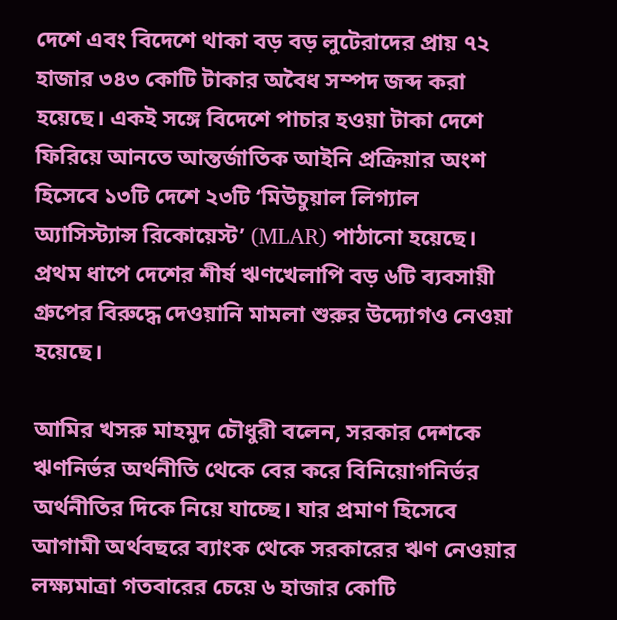দেশে এবং বিদেশে থাকা বড় বড় লুটেরাদের প্রায় ৭২ হাজার ৩৪৩ কোটি টাকার অবৈধ সম্পদ জব্দ করা হয়েছে। একই সঙ্গে বিদেশে পাচার হওয়া টাকা দেশে ফিরিয়ে আনতে আন্তর্জাতিক আইনি প্রক্রিয়ার অংশ হিসেবে ১৩টি দেশে ২৩টি ‘মিউচুয়াল লিগ্যাল অ্যাসিস্ট্যান্স রিকোয়েস্ট’ (MLAR) পাঠানো হয়েছে। প্রথম ধাপে দেশের শীর্ষ ঋণখেলাপি বড় ৬টি ব্যবসায়ী গ্রুপের বিরুদ্ধে দেওয়ানি মামলা শুরুর উদ্যোগও নেওয়া হয়েছে।

আমির খসরু মাহমুদ চৌধুরী বলেন, সরকার দেশকে ঋণনির্ভর অর্থনীতি থেকে বের করে বিনিয়োগনির্ভর অর্থনীতির দিকে নিয়ে যাচ্ছে। যার প্রমাণ হিসেবে আগামী অর্থবছরে ব্যাংক থেকে সরকারের ঋণ নেওয়ার লক্ষ্যমাত্রা গতবারের চেয়ে ৬ হাজার কোটি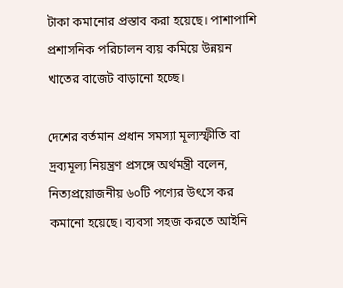টাকা কমানোর প্রস্তাব করা হয়েছে। পাশাপাশি প্রশাসনিক পরিচালন ব্যয় কমিয়ে উন্নয়ন খাতের বাজেট বাড়ানো হচ্ছে।

দেশের বর্তমান প্রধান সমস্যা মূল্যস্ফীতি বা দ্রব্যমূল্য নিয়ন্ত্রণ প্রসঙ্গে অর্থমন্ত্রী বলেন, নিত্যপ্রয়োজনীয় ৬০টি পণ্যের উৎসে কর কমানো হয়েছে। ব্যবসা সহজ করতে আইনি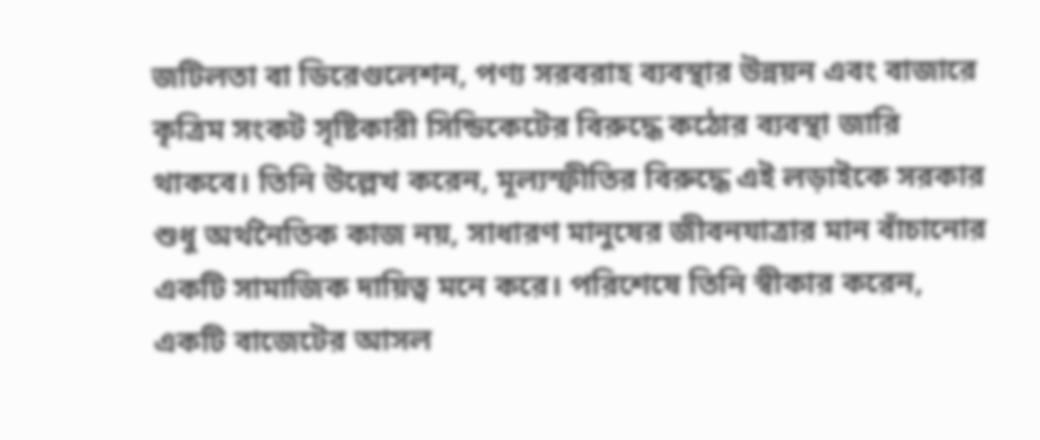জটিলতা বা ডিরেগুলেশন, পণ্য সরবরাহ ব্যবস্থার উন্নয়ন এবং বাজারে কৃত্রিম সংকট সৃষ্টিকারী সিন্ডিকেটের বিরুদ্ধে কঠোর ব্যবস্থা জারি থাকবে। তিনি উল্লেখ করেন, মূল্যস্ফীতির বিরুদ্ধে এই লড়াইকে সরকার শুধু অর্থনৈতিক কাজ নয়, সাধারণ মানুষের জীবনযাত্রার মান বাঁচানোর একটি সামাজিক দায়িত্ব মনে করে। পরিশেষে তিনি স্বীকার করেন, একটি বাজেটের আসল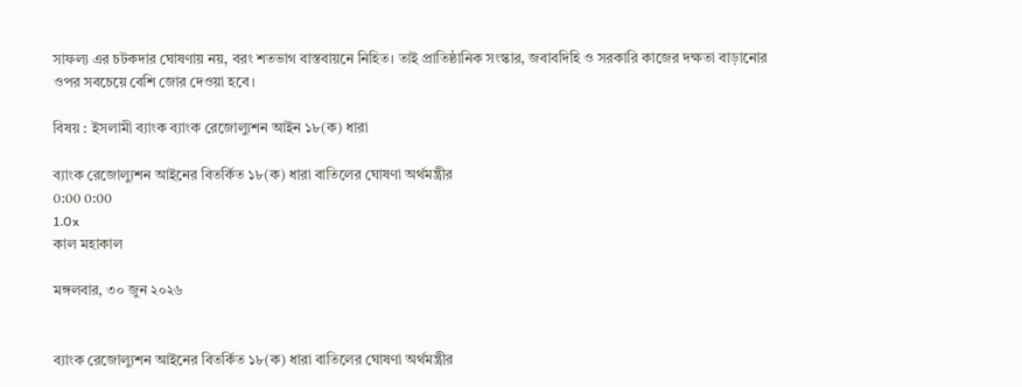সাফল্য এর চটকদার ঘোষণায় নয়, বরং শতভাগ বাস্তবায়নে নিহিত। তাই প্রাতিষ্ঠানিক সংস্কার, জবাবদিহি ও সরকারি কাজের দক্ষতা বাড়ানোর ওপর সবচেয়ে বেশি জোর দেওয়া হবে।

বিষয় : ইসলামী ব্যাংক ব্যাংক রেজোল্যুশন আইন ১৮(ক) ধারা

ব্যাংক রেজোল্যুশন আইনের বিতর্কিত ১৮(ক) ধারা বাতিলের ঘোষণা অর্থমন্ত্রীর
0:00 0:00
1.0x
কাল মহাকাল

মঙ্গলবার, ৩০ জুন ২০২৬


ব্যাংক রেজোল্যুশন আইনের বিতর্কিত ১৮(ক) ধারা বাতিলের ঘোষণা অর্থমন্ত্রীর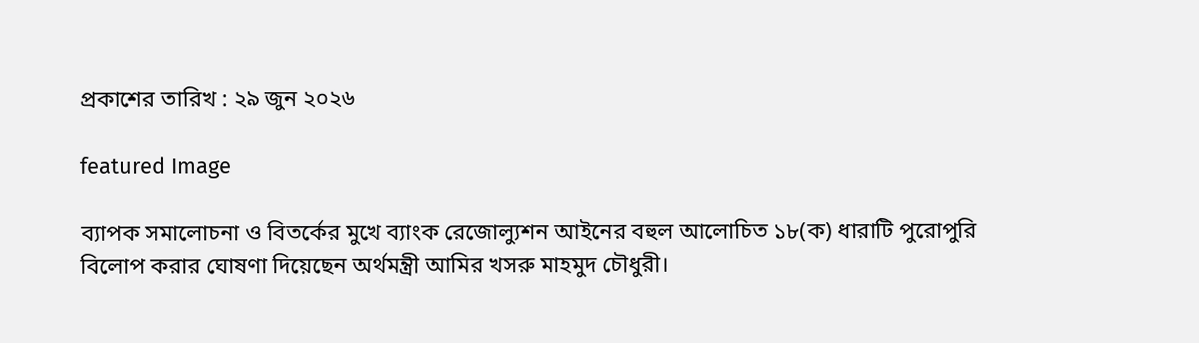প্রকাশের তারিখ : ২৯ জুন ২০২৬

featured Image

ব্যাপক সমালোচনা ও বিতর্কের মুখে ব্যাংক রেজোল্যুশন আইনের বহুল আলোচিত ১৮(ক) ধারাটি পুরোপুরি বিলোপ করার ঘোষণা দিয়েছেন অর্থমন্ত্রী আমির খসরু মাহমুদ চৌধুরী।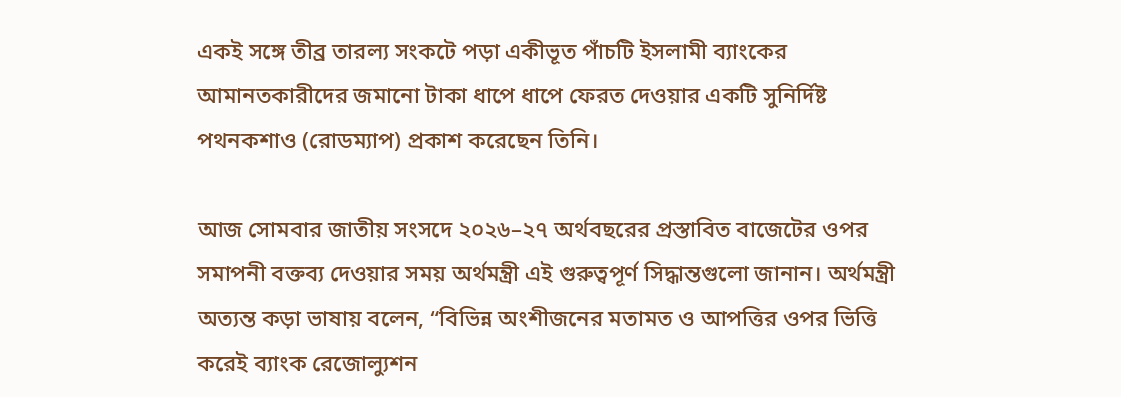একই সঙ্গে তীব্র তারল্য সংকটে পড়া একীভূত পাঁচটি ইসলামী ব্যাংকের আমানতকারীদের জমানো টাকা ধাপে ধাপে ফেরত দেওয়ার একটি সুনির্দিষ্ট পথনকশাও (রোডম্যাপ) প্রকাশ করেছেন তিনি।

আজ সোমবার জাতীয় সংসদে ২০২৬–২৭ অর্থবছরের প্রস্তাবিত বাজেটের ওপর সমাপনী বক্তব্য দেওয়ার সময় অর্থমন্ত্রী এই গুরুত্বপূর্ণ সিদ্ধান্তগুলো জানান। অর্থমন্ত্রী অত্যন্ত কড়া ভাষায় বলেন, “বিভিন্ন অংশীজনের মতামত ও আপত্তির ওপর ভিত্তি করেই ব্যাংক রেজোল্যুশন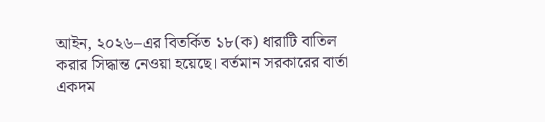আইন, ২০২৬–এর বিতর্কিত ১৮(ক) ধারাটি বাতিল করার সিদ্ধান্ত নেওয়া হয়েছে। বর্তমান সরকারের বার্তা একদম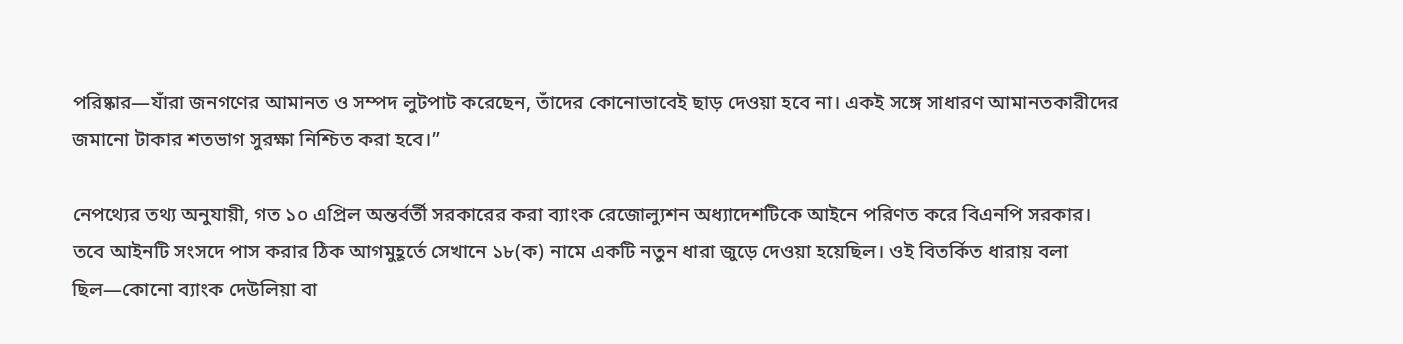পরিষ্কার—যাঁরা জনগণের আমানত ও সম্পদ লুটপাট করেছেন, তাঁদের কোনোভাবেই ছাড় দেওয়া হবে না। একই সঙ্গে সাধারণ আমানতকারীদের জমানো টাকার শতভাগ সুরক্ষা নিশ্চিত করা হবে।”

নেপথ্যের তথ্য অনুযায়ী, গত ১০ এপ্রিল অন্তর্বর্তী সরকারের করা ব্যাংক রেজোল্যুশন অধ্যাদেশটিকে আইনে পরিণত করে বিএনপি সরকার। তবে আইনটি সংসদে পাস করার ঠিক আগমুহূর্তে সেখানে ১৮(ক) নামে একটি নতুন ধারা জুড়ে দেওয়া হয়েছিল। ওই বিতর্কিত ধারায় বলা ছিল—কোনো ব্যাংক দেউলিয়া বা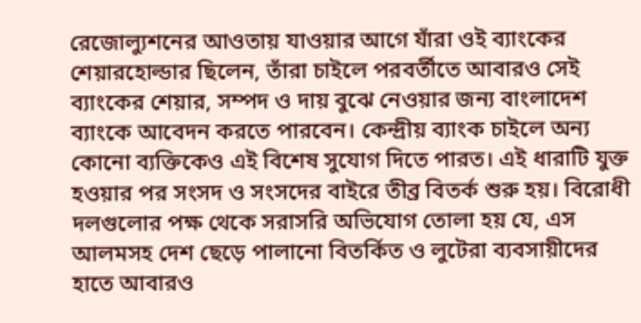রেজোল্যুশনের আওতায় যাওয়ার আগে যাঁরা ওই ব্যাংকের শেয়ারহোল্ডার ছিলেন, তাঁরা চাইলে পরবর্তীতে আবারও সেই ব্যাংকের শেয়ার, সম্পদ ও দায় বুঝে নেওয়ার জন্য বাংলাদেশ ব্যাংকে আবেদন করতে পারবেন। কেন্দ্রীয় ব্যাংক চাইলে অন্য কোনো ব্যক্তিকেও এই বিশেষ সুযোগ দিতে পারত। এই ধারাটি যুক্ত হওয়ার পর সংসদ ও সংসদের বাইরে তীব্র বিতর্ক শুরু হয়। বিরোধী দলগুলোর পক্ষ থেকে সরাসরি অভিযোগ তোলা হয় যে, এস আলমসহ দেশ ছেড়ে পালানো বিতর্কিত ও লুটেরা ব্যবসায়ীদের হাতে আবারও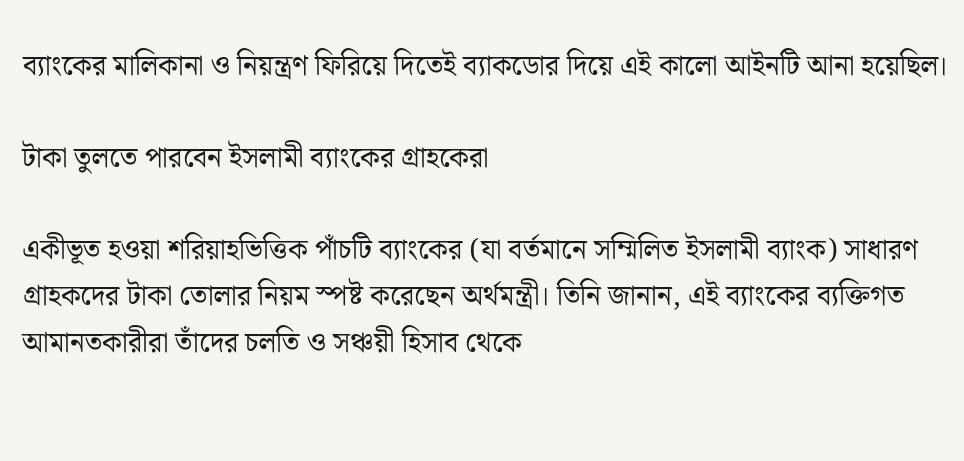ব্যাংকের মালিকানা ও নিয়ন্ত্রণ ফিরিয়ে দিতেই ব্যাকডোর দিয়ে এই কালো আইনটি আনা হয়েছিল।

টাকা তুলতে পারবেন ইসলামী ব্যাংকের গ্রাহকেরা

একীভূত হওয়া শরিয়াহভিত্তিক পাঁচটি ব্যাংকের (যা বর্তমানে সম্মিলিত ইসলামী ব্যাংক) সাধারণ গ্রাহকদের টাকা তোলার নিয়ম স্পষ্ট করেছেন অর্থমন্ত্রী। তিনি জানান, এই ব্যাংকের ব্যক্তিগত আমানতকারীরা তাঁদের চলতি ও সঞ্চয়ী হিসাব থেকে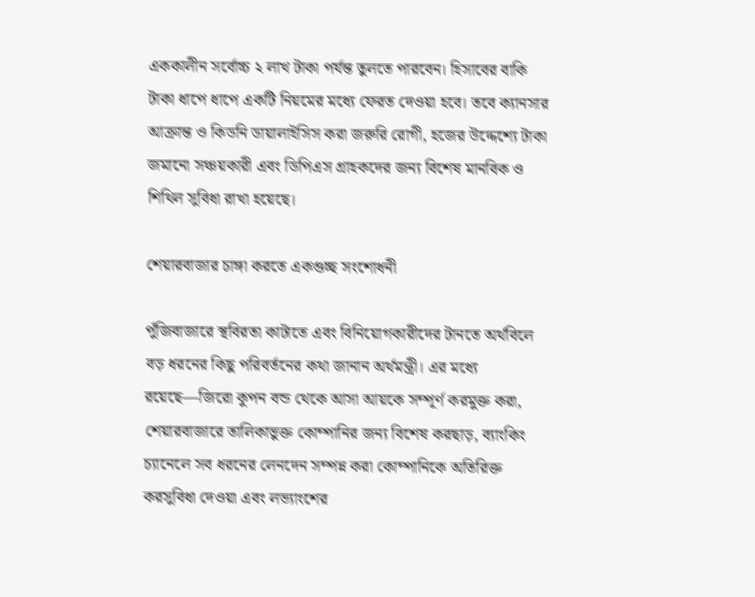এককালীন সর্বোচ্চ ২ লাখ টাকা পর্যন্ত তুলতে পারবেন। হিসাবের বাকি টাকা ধাপে ধাপে একটি নিয়মের মধ্যে ফেরত দেওয়া হবে। তবে ক্যানসার আক্রান্ত ও কিডনি ডায়ালাইসিস করা জরুরি রোগী, হজের উদ্দেশ্যে টাকা জমানো সঞ্চয়কারী এবং ডিপিএস গ্রাহকদের জন্য বিশেষ মানবিক ও শিথিল সুবিধা রাখা হয়েছে।

শেয়ারবাজার চাঙ্গা করতে একগুচ্ছ সংশোধনী

পুঁজিবাজারে স্থবিরতা কাটাতে এবং বিনিয়োগকারীদের টানতে অর্থবিলে বড় ধরনের কিছু পরিবর্তনের কথা জানান অর্থমন্ত্রী। এর মধ্যে রয়েছে—জিরো কুপন বন্ড থেকে আসা আয়কে সম্পূর্ণ করমুক্ত করা, শেয়ারবাজারে তালিকাভুক্ত কোম্পানির জন্য বিশেষ করছাড়, ব্যাংকিং চ্যানেলে সব ধরনের লেনদেন সম্পন্ন করা কোম্পানিকে অতিরিক্ত করসুবিধা দেওয়া এবং লভ্যাংশের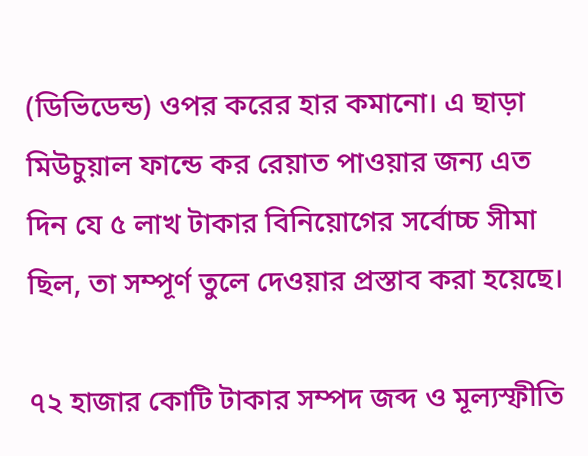(ডিভিডেন্ড) ওপর করের হার কমানো। এ ছাড়া মিউচুয়াল ফান্ডে কর রেয়াত পাওয়ার জন্য এত দিন যে ৫ লাখ টাকার বিনিয়োগের সর্বোচ্চ সীমা ছিল, তা সম্পূর্ণ তুলে দেওয়ার প্রস্তাব করা হয়েছে।

৭২ হাজার কোটি টাকার সম্পদ জব্দ ও মূল্যস্ফীতি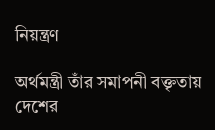নিয়ন্ত্রণ

অর্থমন্ত্রী তাঁর সমাপনী বক্তৃতায় দেশের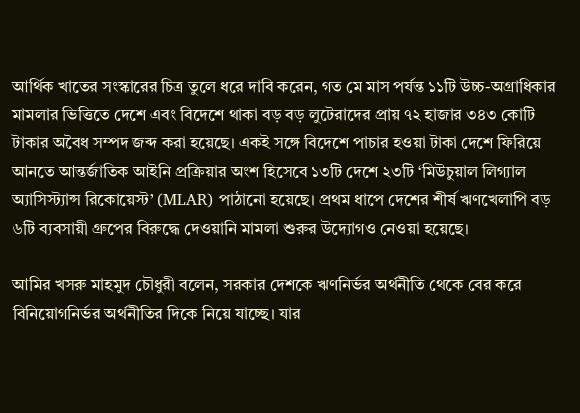আর্থিক খাতের সংস্কারের চিত্র তুলে ধরে দাবি করেন, গত মে মাস পর্যন্ত ১১টি উচ্চ-অগ্রাধিকার মামলার ভিত্তিতে দেশে এবং বিদেশে থাকা বড় বড় লুটেরাদের প্রায় ৭২ হাজার ৩৪৩ কোটি টাকার অবৈধ সম্পদ জব্দ করা হয়েছে। একই সঙ্গে বিদেশে পাচার হওয়া টাকা দেশে ফিরিয়ে আনতে আন্তর্জাতিক আইনি প্রক্রিয়ার অংশ হিসেবে ১৩টি দেশে ২৩টি ‘মিউচুয়াল লিগ্যাল অ্যাসিস্ট্যান্স রিকোয়েস্ট’ (MLAR) পাঠানো হয়েছে। প্রথম ধাপে দেশের শীর্ষ ঋণখেলাপি বড় ৬টি ব্যবসায়ী গ্রুপের বিরুদ্ধে দেওয়ানি মামলা শুরুর উদ্যোগও নেওয়া হয়েছে।

আমির খসরু মাহমুদ চৌধুরী বলেন, সরকার দেশকে ঋণনির্ভর অর্থনীতি থেকে বের করে বিনিয়োগনির্ভর অর্থনীতির দিকে নিয়ে যাচ্ছে। যার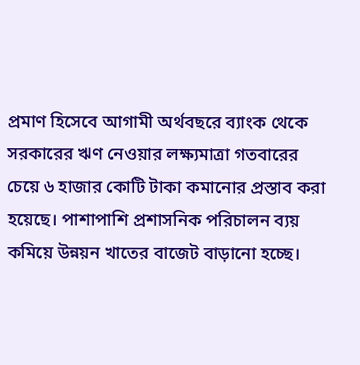প্রমাণ হিসেবে আগামী অর্থবছরে ব্যাংক থেকে সরকারের ঋণ নেওয়ার লক্ষ্যমাত্রা গতবারের চেয়ে ৬ হাজার কোটি টাকা কমানোর প্রস্তাব করা হয়েছে। পাশাপাশি প্রশাসনিক পরিচালন ব্যয় কমিয়ে উন্নয়ন খাতের বাজেট বাড়ানো হচ্ছে।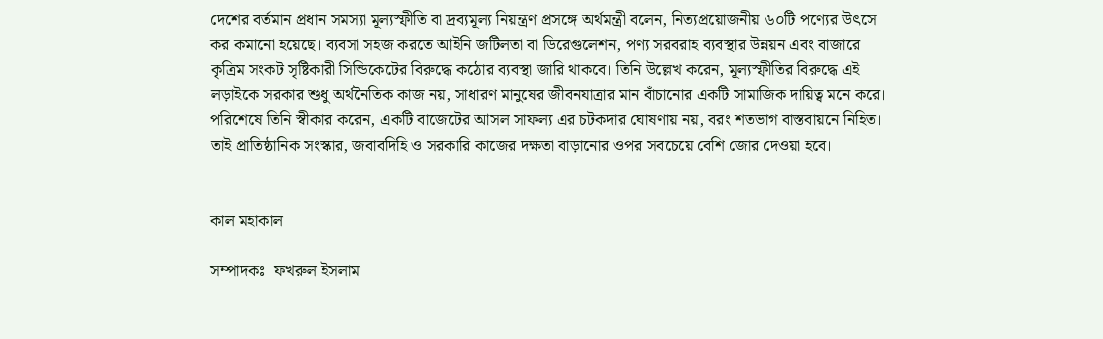দেশের বর্তমান প্রধান সমস্যা মূল্যস্ফীতি বা দ্রব্যমূল্য নিয়ন্ত্রণ প্রসঙ্গে অর্থমন্ত্রী বলেন, নিত্যপ্রয়োজনীয় ৬০টি পণ্যের উৎসে কর কমানো হয়েছে। ব্যবসা সহজ করতে আইনি জটিলতা বা ডিরেগুলেশন, পণ্য সরবরাহ ব্যবস্থার উন্নয়ন এবং বাজারে কৃত্রিম সংকট সৃষ্টিকারী সিন্ডিকেটের বিরুদ্ধে কঠোর ব্যবস্থা জারি থাকবে। তিনি উল্লেখ করেন, মূল্যস্ফীতির বিরুদ্ধে এই লড়াইকে সরকার শুধু অর্থনৈতিক কাজ নয়, সাধারণ মানুষের জীবনযাত্রার মান বাঁচানোর একটি সামাজিক দায়িত্ব মনে করে। পরিশেষে তিনি স্বীকার করেন, একটি বাজেটের আসল সাফল্য এর চটকদার ঘোষণায় নয়, বরং শতভাগ বাস্তবায়নে নিহিত। তাই প্রাতিষ্ঠানিক সংস্কার, জবাবদিহি ও সরকারি কাজের দক্ষতা বাড়ানোর ওপর সবচেয়ে বেশি জোর দেওয়া হবে।


কাল মহাকাল

সম্পাদকঃ  ফখরুল ইসলাম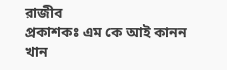রাজীব
প্রকাশকঃ এম কে আই কানন খান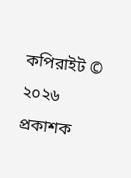কপিরাইট © ২০২৬ প্রকাশক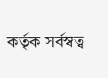কর্তৃক সর্বস্বত্ব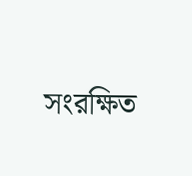সংরক্ষিত